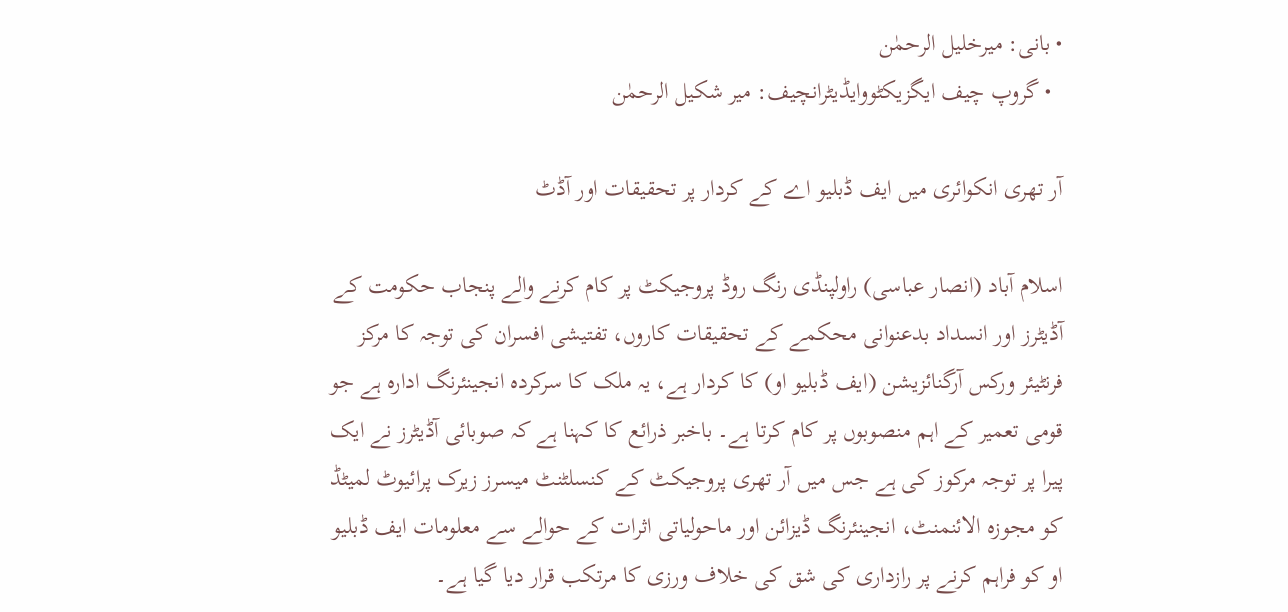• بانی: میرخلیل الرحمٰن
  • گروپ چیف ایگزیکٹووایڈیٹرانچیف: میر شکیل الرحمٰن

آر تھری انکوائری میں ایف ڈبلیو اے کے کردار پر تحقیقات اور آڈٹ

اسلام آباد (انصار عباسی) راولپنڈی رنگ روڈ پروجیکٹ پر کام کرنے والے پنجاب حکومت کے آڈیٹرز اور انسداد بدعنوانی محکمے کے تحقیقات کاروں، تفتیشی افسران کی توجہ کا مرکز فرنٹیئر ورکس آرگنائزیشن (ایف ڈبلیو او) کا کردار ہے، یہ ملک کا سرکردہ انجینئرنگ ادارہ ہے جو قومی تعمیر کے اہم منصوبوں پر کام کرتا ہے۔ باخبر ذرائع کا کہنا ہے کہ صوبائی آڈیٹرز نے ایک پیرا پر توجہ مرکوز کی ہے جس میں آر تھری پروجیکٹ کے کنسلٹنٹ میسرز زیرک پرائیوٹ لمیٹڈ کو مجوزہ الائنمنٹ، انجینئرنگ ڈیزائن اور ماحولیاتی اثرات کے حوالے سے معلومات ایف ڈبلیو او کو فراہم کرنے پر رازداری کی شق کی خلاف ورزی کا مرتکب قرار دیا گیا ہے۔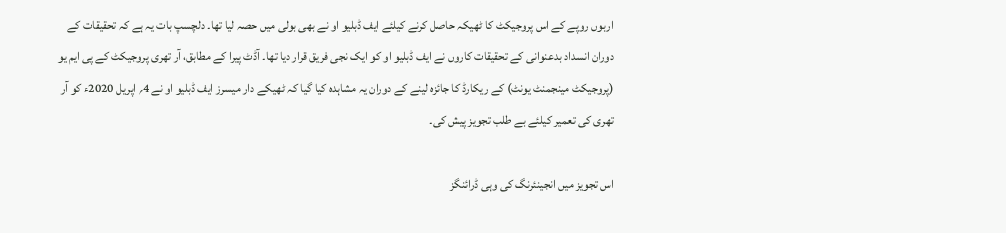اربوں روپے کے اس پروجیکٹ کا ٹھیکہ حاصل کرنے کیلئے ایف ڈبلیو او نے بھی بولی میں حصہ لیا تھا۔ دلچسپ بات یہ ہے کہ تحقیقات کے دوران انسداد بدعنوانی کے تحقیقات کاروں نے ایف ڈبلیو او کو ایک نجی فریق قرار دیا تھا۔ آڈٹ پیرا کے مطابق، آر تھری پروجیکٹ کے پی ایم یو (پروجیکٹ مینجمنٹ یونٹ) کے ریکارڈ کا جائزہ لینے کے دوران یہ مشاہدہ کیا گیا کہ ٹھیکے دار میسرز ایف ڈبلیو او نے 4؍ اپریل 2020ء کو آر تھری کی تعمیر کیلئے بے طلب تجویز پیش کی۔

اس تجویز میں انجینئرنگ کی وہی ڈرائنگز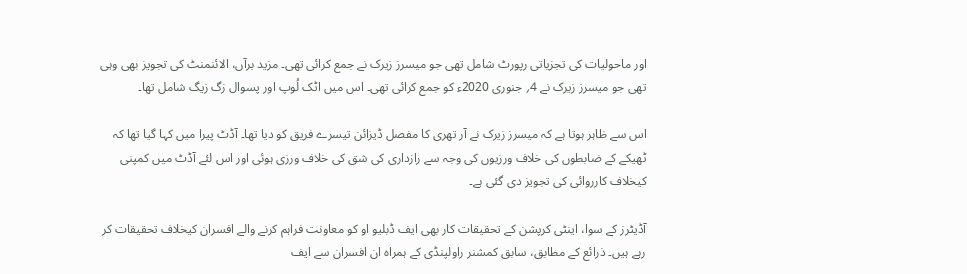اور ماحولیات کی تجزیاتی رپورٹ شامل تھی جو میسرز زیرک نے جمع کرائی تھی۔ مزید برآں، الائنمنٹ کی تجویز بھی وہی تھی جو میسرز زیرک نے 4؍ جنوری 2020ء کو جمع کرائی تھی۔ اس میں اٹک لُوپ اور پسوال زگ زیگ شامل تھا۔

اس سے ظاہر ہوتا ہے کہ میسرز زیرک نے آر تھری کا مفصل ڈیزائن تیسرے فریق کو دیا تھا۔ آڈٹ پیرا میں کہا گیا تھا کہ ٹھیکے کے ضابطوں کی خلاف ورزیوں کی وجہ سے رازداری کی شق کی خلاف ورزی ہوئی اور اس لئے آڈٹ میں کمپنی کیخلاف کارروائی کی تجویز دی گئی ہے۔

آڈیٹرز کے سوا، اینٹی کرپشن کے تحقیقات کار بھی ایف ڈبلیو او کو معاونت فراہم کرنے والے افسران کیخلاف تحقیقات کر رہے ہیں۔ ذرائع کے مطابق، سابق کمشنر راولپنڈی کے ہمراہ ان افسران سے ایف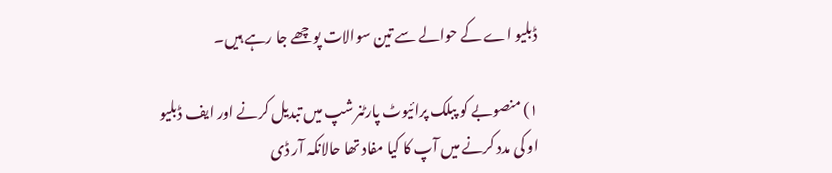ڈبلیو اے کے حوالے سے تین سوالات پوچھے جا رہے ہیں۔

۱) منصوبے کو پبلک پرائیوٹ پارٹنرشپ میں تبدیل کرنے اور ایف ڈبلیو او کی مدد کرنے میں آپ کا کیا مفاد تھا حالانکہ آر ڈی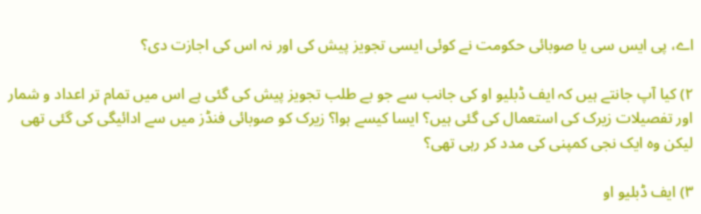اے، پی ایس سی یا صوبائی حکومت نے کوئی ایسی تجویز پیش کی اور نہ اس کی اجازت دی؟

۲) کیا آپ جانتے ہیں کہ ایف ڈبلیو او کی جانب سے جو بے طلب تجویز پیش کی گئی ہے اس میں تمام تر اعداد و شمار اور تفصیلات زیرک کی استعمال کی گئی ہیں؟ ایسا کیسے ہوا؟ زیرک کو صوبائی فنڈز میں سے ادائیگی کی گئی تھی لیکن وہ ایک نجی کمپنی کی مدد کر رہی تھی؟

۳) ایف ڈبلیو او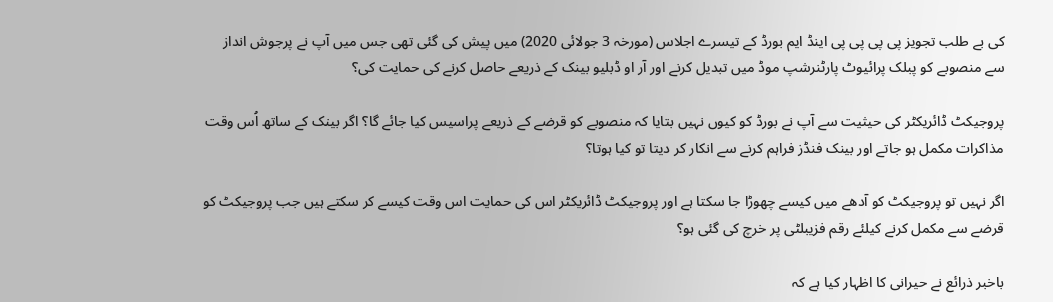کی بے طلب تجویز پی پی پی پی اینڈ ایم بورڈ کے تیسرے اجلاس (مورخہ 3 جولائی 2020) میں پیش کی گئی تھی جس میں آپ نے پرجوش انداز سے منصوبے کو پبلک پرائیوٹ پارٹنرشپ موڈ میں تبدیل کرنے اور آر او ڈبلیو بینک کے ذریعے حاصل کرنے کی حمایت کی؟

پروجیکٹ ڈائریکٹر کی حیثیت سے آپ نے بورڈ کو کیوں نہیں بتایا کہ منصوبے کو قرضے کے ذریعے پراسیس کیا جائے گا؟ اگر بینک کے ساتھ اُس وقت مذاکرات مکمل ہو جاتے اور بینک فنڈز فراہم کرنے سے انکار کر دیتا تو کیا ہوتا؟

اگر نہیں تو پروجیکٹ کو آدھے میں کیسے چھوڑا جا سکتا ہے اور پروجیکٹ ڈائریکٹر اس کی حمایت اس وقت کیسے کر سکتے ہیں جب پروجیکٹ کو قرضے سے مکمل کرنے کیلئے رقم فزیبلٹی پر خرچ کی گئی ہو؟

باخبر ذرائع نے حیرانی کا اظہار کیا ہے کہ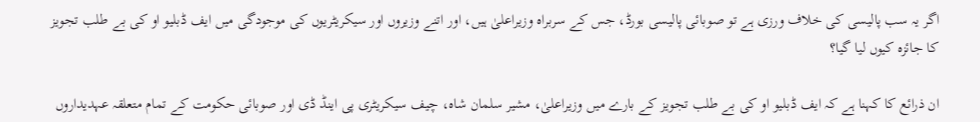اگر یہ سب پالیسی کی خلاف ورزی ہے تو صوبائی پالیسی بورڈ، جس کے سربراہ وزیراعلیٰ ہیں، اور اتنے وزیروں اور سیکریٹریوں کی موجودگی میں ایف ڈبلیو او کی بے طلب تجویز کا جائزہ کیوں لیا گیا؟

ان ذرائع کا کہنا ہے کہ ایف ڈبلیو او کی بے طلب تجویز کے بارے میں وزیراعلیٰ، مشیر سلمان شاہ، چیف سیکریٹری پی اینڈ ڈی اور صوبائی حکومت کے تمام متعلقہ عہدیداروں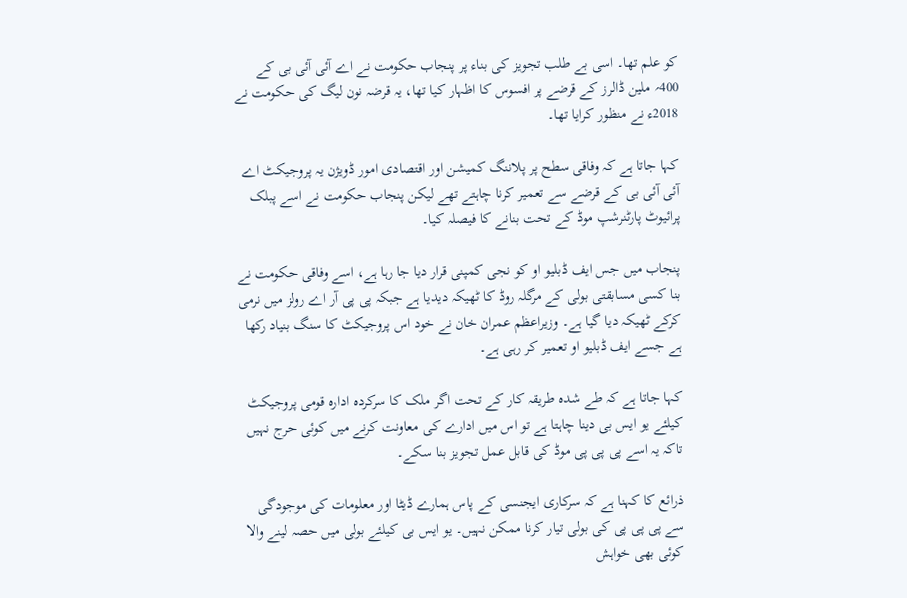کو علم تھا۔ اسی بے طلب تجویز کی بناء پر پنجاب حکومت نے اے آئی آئی بی کے 400؍ ملین ڈالرز کے قرضے پر افسوس کا اظہار کیا تھا، یہ قرضہ نون لیگ کی حکومت نے 2018ء نے منظور کرایا تھا۔

کہا جاتا ہے کہ وفاقی سطح پر پلاننگ کمیشن اور اقتصادی امور ڈویژن یہ پروجیکٹ اے آئی آئی بی کے قرضے سے تعمیر کرنا چاہتے تھے لیکن پنجاب حکومت نے اسے پبلک پرائیوٹ پارٹنرشپ موڈ کے تحت بنانے کا فیصلہ کیا۔

پنجاب میں جس ایف ڈبلیو او کو نجی کمپنی قرار دیا جا رہا ہے، اسے وفاقی حکومت نے بنا کسی مسابقتی بولی کے مرگلہ روڈ کا ٹھیکہ دیدیا ہے جبکہ پی پی آر اے رولز میں نرمی کرکے ٹھیکہ دیا گیا ہے۔ وزیراعظم عمران خان نے خود اس پروجیکٹ کا سنگ بنیاد رکھا ہے جسے ایف ڈبلیو او تعمیر کر رہی ہے۔

کہا جاتا ہے کہ طے شدہ طریقہ کار کے تحت اگر ملک کا سرکردہ ادارہ قومی پروجیکٹ کیلئے یو ایس بی دینا چاہتا ہے تو اس میں ادارے کی معاونت کرنے میں کوئی حرج نہیں تاکہ یہ اسے پی پی پی موڈ کی قابل عمل تجویز بنا سکے۔

ذرائع کا کہنا ہے کہ سرکاری ایجنسی کے پاس ہمارے ڈیٹا اور معلومات کی موجودگی سے پی پی پی کی بولی تیار کرنا ممکن نہیں۔ یو ایس بی کیلئے بولی میں حصہ لینے والا کوئی بھی خواہش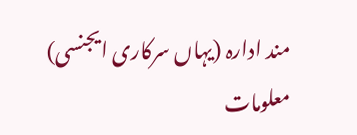مند ادارہ (یہاں سرکاری ایجنسی) معلومات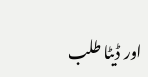اور ڈیٹا طلب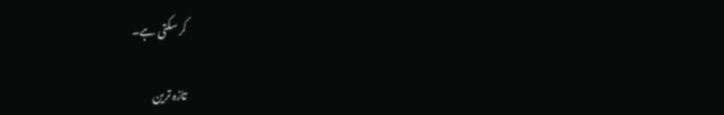کر سکتی ہے۔

تازہ ترین